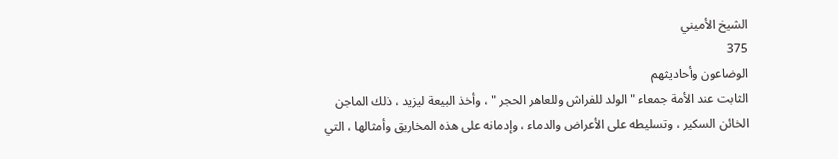الشيخ الأميني
375
الوضاعون وأحاديثهم
الثابت عند الأمة جمعاء " الولد للفراش وللعاهر الحجر " ، وأخذ البيعة ليزيد ، ذلك الماجن الخائن السكير ، وتسليطه على الأعراض والدماء ، وإدمانه على هذه المخاريق وأمثالها ، التي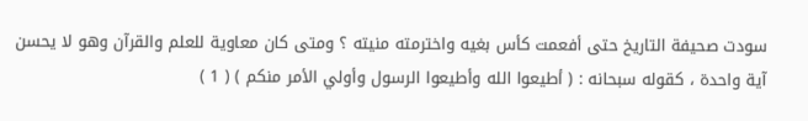سودت صحيفة التاريخ حتى أفعمت كأس بغيه واخترمته منيته ؟ ومتى كان معاوية للعلم والقرآن وهو لا يحسن آية واحدة ، كقوله سبحانه : ( أطيعوا الله وأطيعوا الرسول وأولي الأمر منكم ) ( 1 )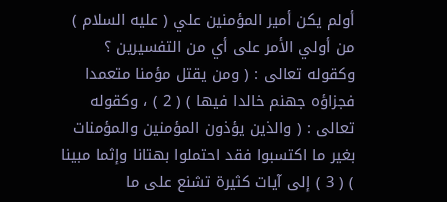أولم يكن أمير المؤمنين علي ( عليه السلام ) من أولي الأمر على أي من التفسيرين ؟ وكقوله تعالى : ( ومن يقتل مؤمنا متعمدا فجزاؤه جهنم خالدا فيها ) ( 2 ) ، وكقوله تعالى : ( والذين يؤذون المؤمنين والمؤمنات بغير ما اكتسبوا فقد احتملوا بهتانا وإثما مبينا ) ( 3 ) إلى آيات كثيرة تشنع على ما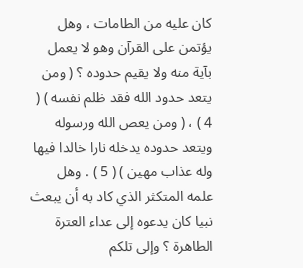كان عليه من الطامات ، وهل يؤتمن على القرآن وهو لا يعمل بآية منه ولا يقيم حدوده ؟ ( ومن يتعد حدود الله فقد ظلم نفسه ) ( 4 ) ، ( ومن يعص الله ورسوله ويتعد حدوده يدخله نارا خالدا فيها وله عذاب مهين ) ( 5 ) . وهل علمه المتكثر الذي كاد به أن يبعث نبيا كان يدعوه إلى عداء العترة الطاهرة ؟ وإلى تلكم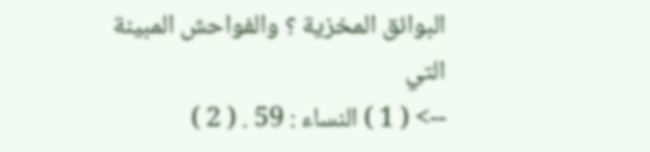البوائق المخزية ؟ والفواحش المبينة التي
--> ( 1 ) النساء : 59 . ( 2 )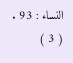النساء : 93 . ( 3 )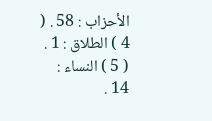الأحزاب : 58 . ( 4 ) الطلاق : 1 . ( 5 ) النساء : 14 .